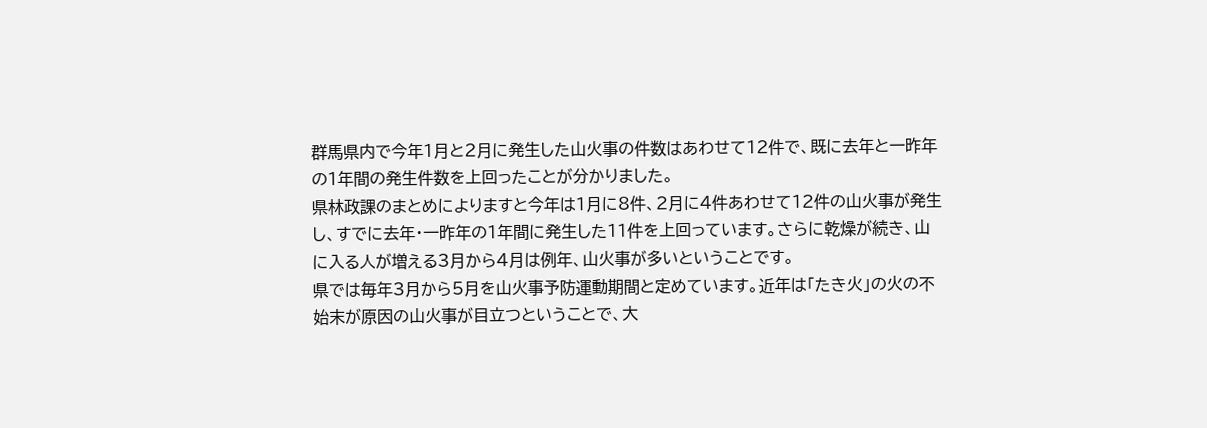群馬県内で今年1月と2月に発生した山火事の件数はあわせて12件で、既に去年と一昨年の1年間の発生件数を上回ったことが分かりました。
県林政課のまとめによりますと今年は1月に8件、2月に4件あわせて12件の山火事が発生し、すでに去年・一昨年の1年間に発生した11件を上回っています。さらに乾燥が続き、山に入る人が増える3月から4月は例年、山火事が多いということです。
県では毎年3月から5月を山火事予防運動期間と定めています。近年は「たき火」の火の不始末が原因の山火事が目立つということで、大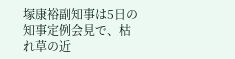塚康裕副知事は5日の知事定例会見で、枯れ草の近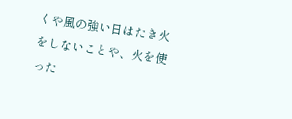くや風の強い日はたき火をしないことや、火を使った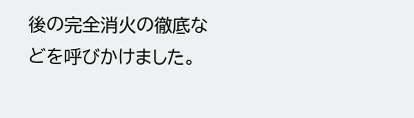後の完全消火の徹底などを呼びかけました。